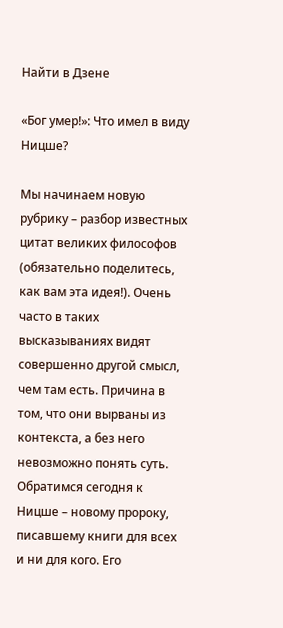Найти в Дзене

«Бог умер!»: Что имел в виду Ницше?

Мы начинаем новую рубрику – разбор известных цитат великих философов (обязательно поделитесь, как вам эта идея!). Очень часто в таких высказываниях видят совершенно другой смысл, чем там есть. Причина в том, что они вырваны из контекста, а без него невозможно понять суть.
Обратимся сегодня к Ницше – новому пророку, писавшему книги для всех и ни для кого. Его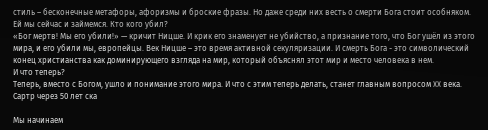стиль – бесконечные метафоры, афоризмы и броские фразы. Но даже среди них весть о смерти Бога стоит особняком. Ей мы сейчас и займемся. Кто кого убил?
«Бог мертв! Мы его убили!» — кричит Ницше. И крик его знаменует не убийство, а признание того, что Бог ушёл из этого мира, и его убили мы, европейцы. Век Ницше – это время активной секуляризации. И смерть Бога - это символический конец христианства как доминирующего взгляда на мир, который объяснял этот мир и место человека в нем.
И что теперь?
Теперь, вместо с Богом, ушло и понимание этого мира. И что с этим теперь делать, станет главным вопросом XX века. Сартр через 50 лет ска

Мы начинаем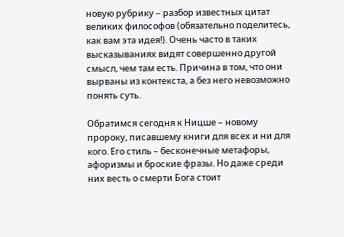новую рубрику – разбор известных цитат великих философов (обязательно поделитесь, как вам эта идея!). Очень часто в таких высказываниях видят совершенно другой смысл, чем там есть. Причина в том, что они вырваны из контекста, а без него невозможно понять суть.

Обратимся сегодня к Ницше – новому пророку, писавшему книги для всех и ни для кого. Его стиль – бесконечные метафоры, афоризмы и броские фразы. Но даже среди них весть о смерти Бога стоит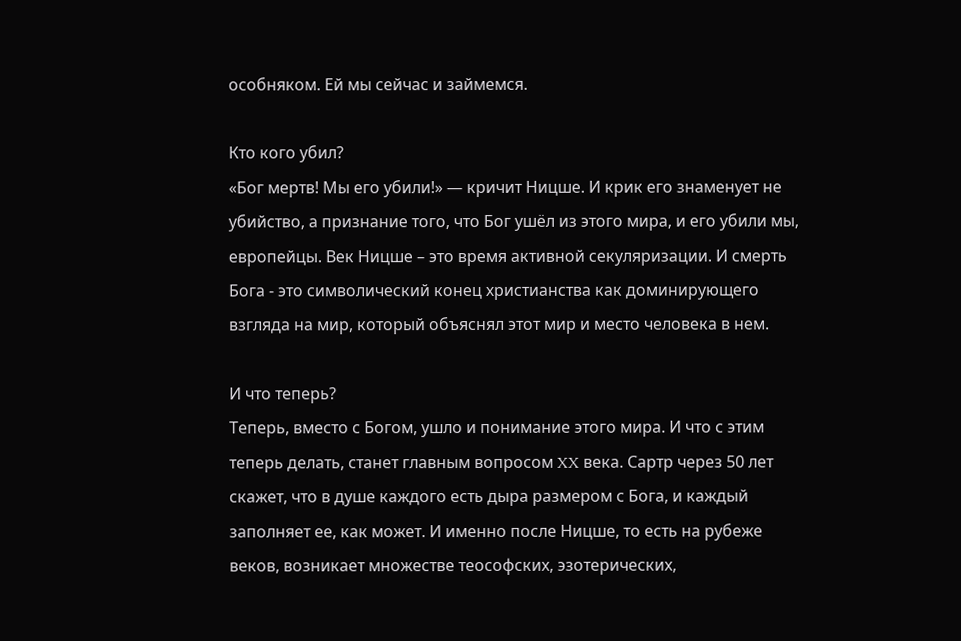особняком. Ей мы сейчас и займемся.

Кто кого убил?
«Бог мертв! Мы его убили!» — кричит Ницше. И крик его знаменует не убийство, а признание того, что Бог ушёл из этого мира, и его убили мы, европейцы. Век Ницше – это время активной секуляризации. И смерть Бога - это символический конец христианства как доминирующего взгляда на мир, который объяснял этот мир и место человека в нем.

И что теперь?
Теперь, вместо с Богом, ушло и понимание этого мира. И что с этим теперь делать, станет главным вопросом XX века. Сартр через 50 лет скажет, что в душе каждого есть дыра размером с Бога, и каждый заполняет ее, как может. И именно после Ницше, то есть на рубеже веков, возникает множестве теософских, эзотерических,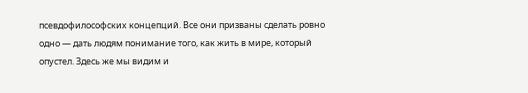псевдофилософских концепций. Все они призваны сделать ровно одно — дать людям понимание того, как жить в мире, который опустел. Здесь же мы видим и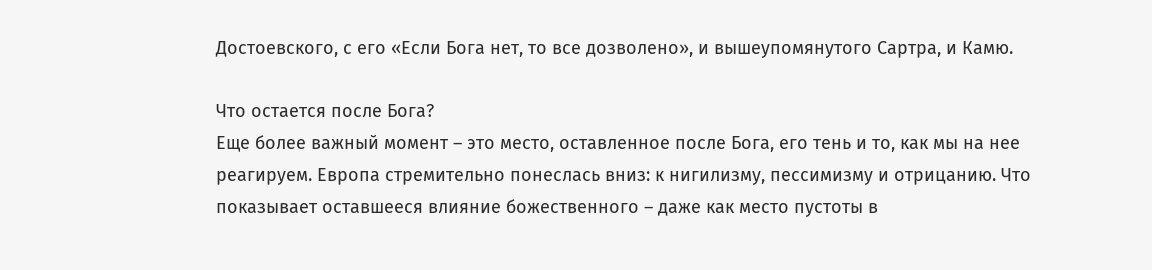Достоевского, с его «Если Бога нет, то все дозволено», и вышеупомянутого Сартра, и Камю.

Что остается после Бога?
Еще более важный момент – это место, оставленное после Бога, его тень и то, как мы на нее реагируем. Европа стремительно понеслась вниз: к нигилизму, пессимизму и отрицанию. Что показывает оставшееся влияние божественного – даже как место пустоты в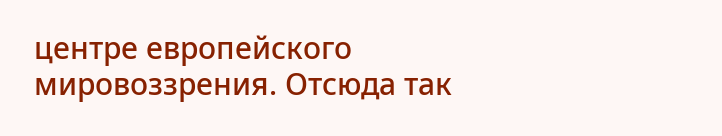центре европейского мировоззрения. Отсюда так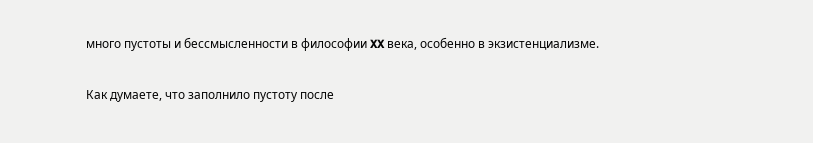много пустоты и бессмысленности в философии XX века, особенно в экзистенциализме.

Как думаете, что заполнило пустоту после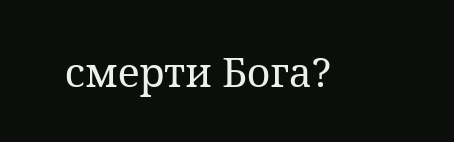смерти Бога?